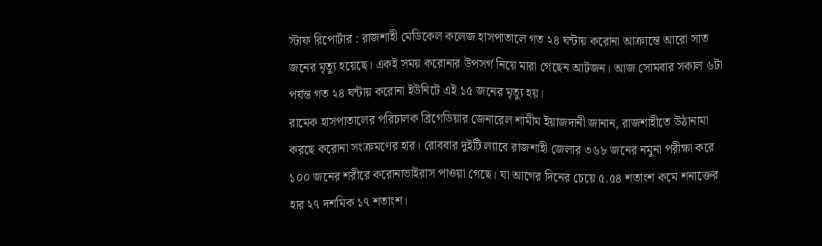স্টাফ রিপোর্টার : রাজশাহী মেডিকেল কলেজ হাসপাতালে গত ২৪ ঘন্টায় করোনা আক্রান্তে আরো সাত জনের মৃত্যু হয়েছে। একই সময় করোনার উপসর্গ নিয়ে মারা গেছেন আটজন। আজ সোমবার সকাল ৬টা পর্যন্ত গত ২৪ ঘন্টায় করোনা ইউনিটে এই ১৫ জনের মৃত্যু হয়।
রামেক হাসপাতালের পরিচালক ব্রিগেডিয়ার জেনারেল শামীম ইয়াজদানী জানান, রাজশাহীতে উঠানামা করছে করোনা সংক্রমণের হার। রোববার দুইটি ল্যাবে রাজশাহী জেলার ৩৬৮ জনের নমুনা পরীক্ষা করে ১০০ জনের শরীরে করোনাভাইরাস পাওয়া গেছে। যা আগের দিনের চেয়ে ৫.৫৪ শতাংশ কমে শনাক্তের হার ২৭ দশমিক ১৭ শতাংশ।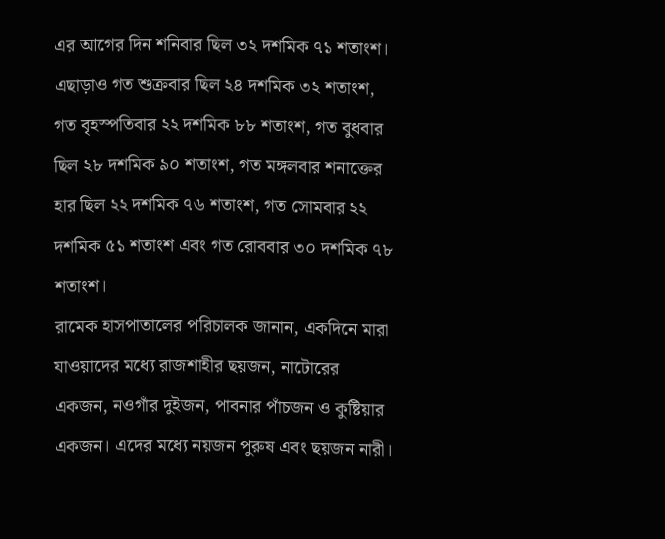এর আগের দিন শনিবার ছিল ৩২ দশমিক ৭১ শতাংশ। এছাড়াও গত শুক্রবার ছিল ২৪ দশমিক ৩২ শতাংশ, গত বৃহস্পতিবার ২২ দশমিক ৮৮ শতাংশ, গত বুধবার ছিল ২৮ দশমিক ৯০ শতাংশ, গত মঙ্গলবার শনাক্তের হার ছিল ২২ দশমিক ৭৬ শতাংশ, গত সোমবার ২২ দশমিক ৫১ শতাংশ এবং গত রোববার ৩০ দশমিক ৭৮ শতাংশ।
রামেক হাসপাতালের পরিচালক জানান, একদিনে মারা যাওয়াদের মধ্যে রাজশাহীর ছয়জন, নাটোরের একজন, নওগাঁর দুইজন, পাবনার পাঁচজন ও কুষ্টিয়ার একজন। এদের মধ্যে নয়জন পুরুষ এবং ছয়জন নারী।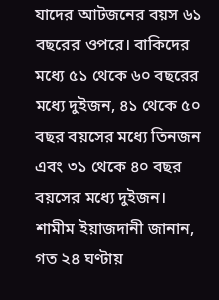যাদের আটজনের বয়স ৬১ বছরের ওপরে। বাকিদের মধ্যে ৫১ থেকে ৬০ বছরের মধ্যে দুইজন, ৪১ থেকে ৫০ বছর বয়সের মধ্যে তিনজন এবং ৩১ থেকে ৪০ বছর বয়সের মধ্যে দুইজন।
শামীম ইয়াজদানী জানান, গত ২৪ ঘণ্টায়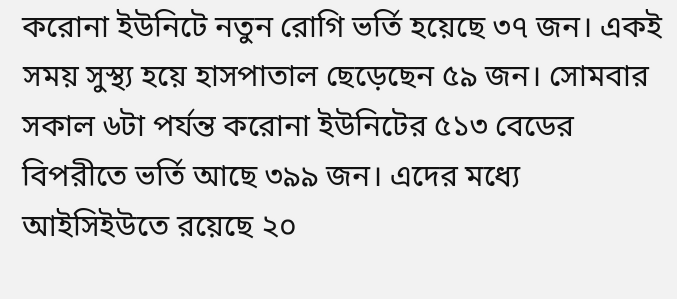করোনা ইউনিটে নতুন রোগি ভর্তি হয়েছে ৩৭ জন। একই সময় সুস্থ্য হয়ে হাসপাতাল ছেড়েছেন ৫৯ জন। সোমবার সকাল ৬টা পর্যন্ত করোনা ইউনিটের ৫১৩ বেডের বিপরীতে ভর্তি আছে ৩৯৯ জন। এদের মধ্যে আইসিইউতে রয়েছে ২০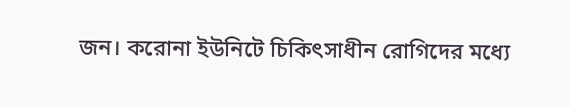জন। করোনা ইউনিটে চিকিৎসাধীন রোগিদের মধ্যে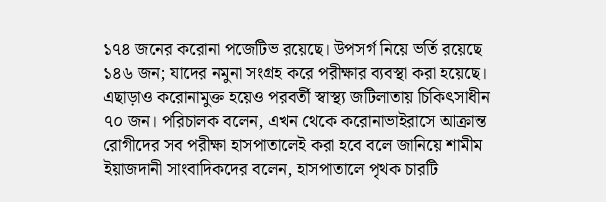১৭৪ জনের করোনা পজেটিভ রয়েছে। উপসর্গ নিয়ে ভর্তি রয়েছে ১৪৬ জন; যাদের নমুনা সংগ্রহ করে পরীক্ষার ব্যবস্থা করা হয়েছে।
এছাড়াও করোনামুক্ত হয়েও পরবর্তী স্বাস্থ্য জটিলাতায় চিকিৎসাধীন ৭০ জন। পরিচালক বলেন, এখন থেকে করোনাভাইরাসে আক্রান্ত রোগীদের সব পরীক্ষা হাসপাতালেই করা হবে বলে জানিয়ে শামীম ইয়াজদানী সাংবাদিকদের বলেন, হাসপাতালে পৃথক চারটি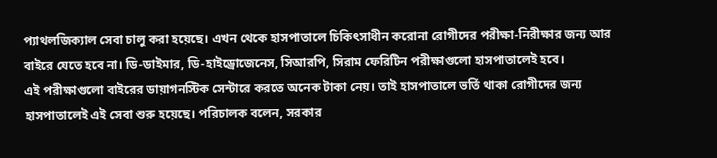প্যাথলজিক্যাল সেবা চালু করা হয়েছে। এখন থেকে হাসপাতালে চিকিৎসাধীন করোনা রোগীদের পরীক্ষা-নিরীক্ষার জন্য আর বাইরে যেতে হবে না। ডি-ডাইমার, ডি-হাইড্রোজেনেস, সিআরপি, সিরাম ফেরিটিন পরীক্ষাগুলো হাসপাতালেই হবে।
এই পরীক্ষাগুলো বাইরের ডায়াগনস্টিক সেন্টারে করতে অনেক টাকা নেয়। তাই হাসপাতালে ভর্তি থাকা রোগীদের জন্য হাসপাতালেই এই সেবা শুরু হয়েছে। পরিচালক বলেন, সরকার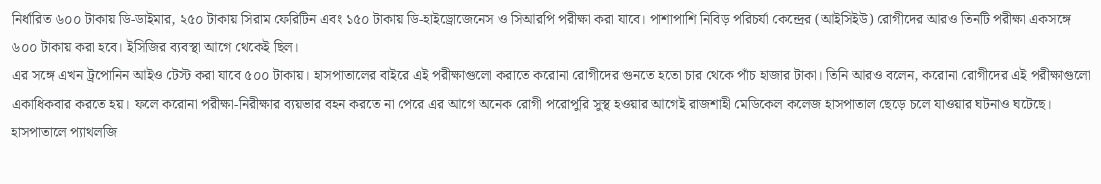নির্ধারিত ৬০০ টাকায় ডি-ডাইমার, ২৫০ টাকায় সিরাম ফেরিটিন এবং ১৫০ টাকায় ডি-হাইড্রোজেনেস ও সিআরপি পরীক্ষা করা যাবে। পাশাপাশি নিবিড় পরিচর্যা কেন্দ্রের (আইসিইউ) রোগীদের আরও তিনটি পরীক্ষা একসঙ্গে ৬০০ টাকায় করা হবে। ইসিজির ব্যবস্থা আগে থেকেই ছিল।
এর সঙ্গে এখন ট্রপোনিন আইও টেস্ট করা যাবে ৫০০ টাকায়। হাসপাতালের বাইরে এই পরীক্ষাগুলো করাতে করোনা রোগীদের গুনতে হতো চার থেকে পাঁচ হাজার টাকা। তিনি আরও বলেন, করোনা রোগীদের এই পরীক্ষাগুলো একাধিকবার করতে হয়। ফলে করোনা পরীক্ষা-নিরীক্ষার ব্যয়ভার বহন করতে না পেরে এর আগে অনেক রোগী পরোপুরি সুস্থ হওয়ার আগেই রাজশাহী মেডিকেল কলেজ হাসপাতাল ছেড়ে চলে যাওয়ার ঘটনাও ঘটেছে।
হাসপাতালে প্যাথলজি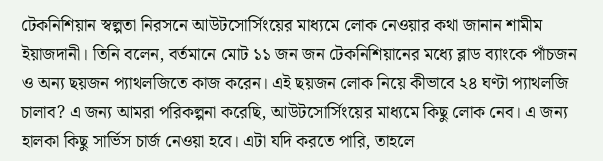টেকনিশিয়ান স্বল্পতা নিরসনে আউটসোর্সিংয়ের মাধ্যমে লোক নেওয়ার কথা জানান শামীম ইয়াজদানী। তিনি বলেন, বর্তমানে মোট ১১ জন জন টেকনিশিয়ানের মধ্যে ব্লাড ব্যাংকে পাঁচজন ও অন্য ছয়জন প্যাথলজিতে কাজ করেন। এই ছয়জন লোক নিয়ে কীভাবে ২৪ ঘণ্টা প্যাথলজি চালাব? এ জন্য আমরা পরিকল্পনা করেছি, আউটসোর্সিংয়ের মাধ্যমে কিছু লোক নেব। এ জন্য হালকা কিছু সার্ভিস চার্জ নেওয়া হবে। এটা যদি করতে পারি, তাহলে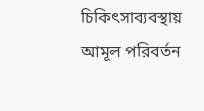চিকিৎসাব্যবস্থায় আমূল পরিবর্তন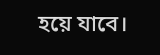হয়ে যাবে।